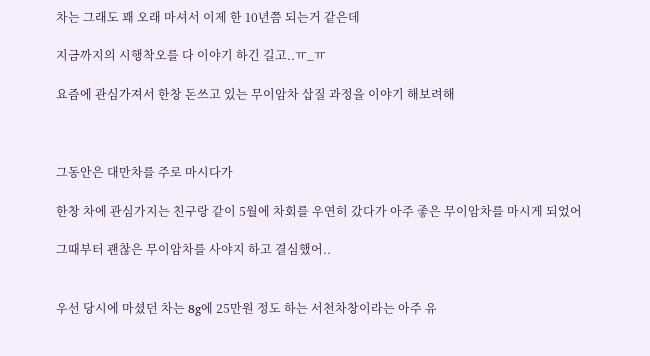차는 그래도 꽤 오래 마셔서 이제 한 10년쯤 되는거 같은데

지금까지의 시행착오를 다 이야기 하긴 길고..ㅠ_ㅠ

요즘에 관심가져서 한창 돈쓰고 있는 무이암차 삽질 과정을 이야기 해보려해



그동안은 대만차를 주로 마시다가

한창 차에 관심가지는 친구랑 같이 5월에 차회를 우연히 갔다가 아주 좋은 무이암차를 마시게 되었어

그때부터 괜찮은 무이암차를 사야지 하고 결심했어..


우선 당시에 마셨던 차는 8g에 25만원 정도 하는 서천차창이라는 아주 유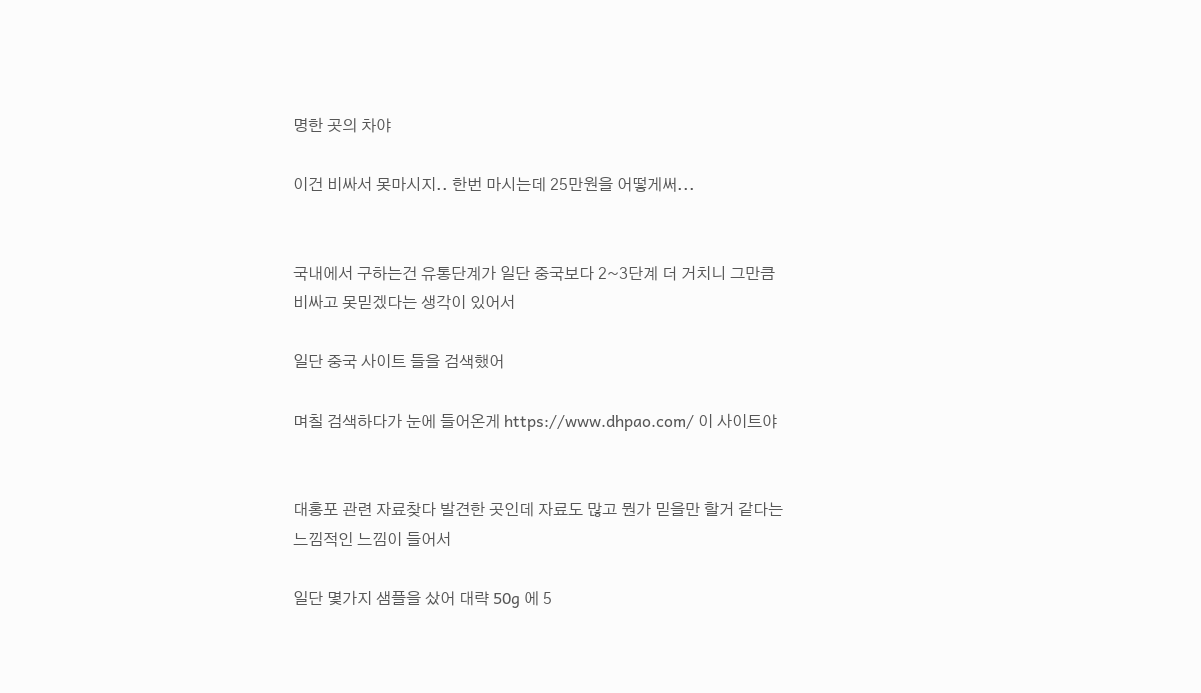명한 곳의 차야

이건 비싸서 못마시지.. 한번 마시는데 25만원을 어떻게써...


국내에서 구하는건 유통단계가 일단 중국보다 2~3단계 더 거치니 그만큼 비싸고 못믿겠다는 생각이 있어서

일단 중국 사이트 들을 검색했어

며칠 검색하다가 눈에 들어온게 https://www.dhpao.com/ 이 사이트야


대홍포 관련 자료찾다 발견한 곳인데 자료도 많고 뭔가 믿을만 할거 같다는 느낌적인 느낌이 들어서

일단 몇가지 샘플을 샀어 대략 50g 에 5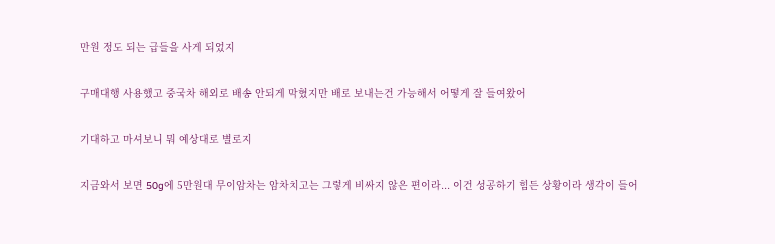만원 정도 되는 급들을 사게 되었지

구매대행 사용했고 중국차 해외로 배송 안되게 막혔지만 배로 보내는건 가능해서 어떻게 잘 들여왔어

기대하고 마셔보니 뭐 예상대로 별로지

지금와서 보면 50g에 5만원대 무이암차는 암차치고는 그렇게 비싸지 않은 편이라... 이건 성공하기 힘든 상황이라 생각이 들어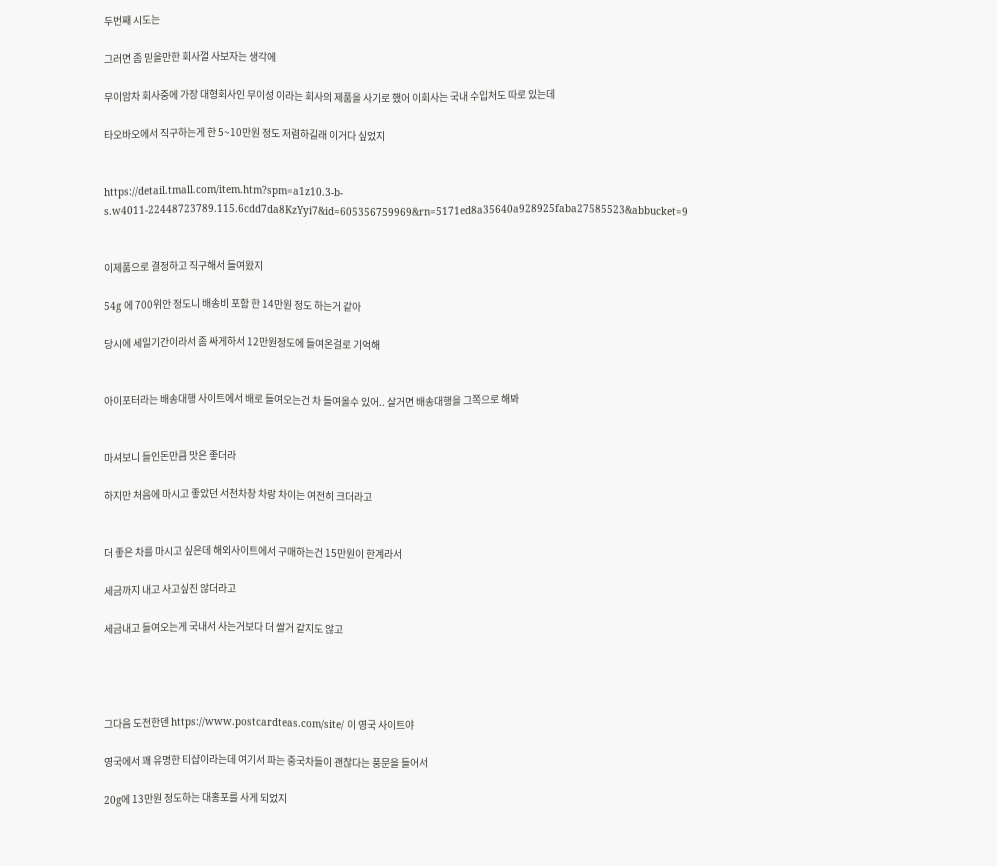두번째 시도는

그러면 좀 믿을만한 회사껄 사보자는 생각에

무이암차 회사중에 가장 대형회사인 무이성 이라는 회사의 제품을 사기로 했어 이회사는 국내 수입처도 따로 있는데

타오바오에서 직구하는게 한 5~10만원 정도 저렴하길래 이거다 싶었지


https://detail.tmall.com/item.htm?spm=a1z10.3-b-s.w4011-22448723789.115.6cdd7da8KzYyi7&id=605356759969&rn=5171ed8a35640a928925faba27585523&abbucket=9


이제품으로 결정하고 직구해서 들여왔지

54g 에 700위안 정도니 배송비 포함 한 14만원 정도 하는거 같아

당시에 세일기간이라서 좀 싸게하서 12만원정도에 들여온걸로 기억해


아이포터라는 배송대행 사이트에서 배로 들여오는건 차 들여올수 있어.. 살거면 배송대행을 그쪽으로 해봐


마셔보니 들인돈만큼 맛은 좋더라

하지만 처음에 마시고 좋았던 서천차창 차랑 차이는 여전히 크더라고


더 좋은 차를 마시고 싶은데 해외사이트에서 구매하는건 15만원이 한계라서

세금까지 내고 사고싶진 않더라고

세금내고 들여오는게 국내서 사는거보다 더 쌀거 같지도 않고




그다음 도전한덴 https://www.postcardteas.com/site/ 이 영국 사이트야

영국에서 꽤 유명한 티샵이라는데 여기서 파는 중국차들이 괜찮다는 풍문을 들어서

20g에 13만원 정도하는 대홍포를 사게 되었지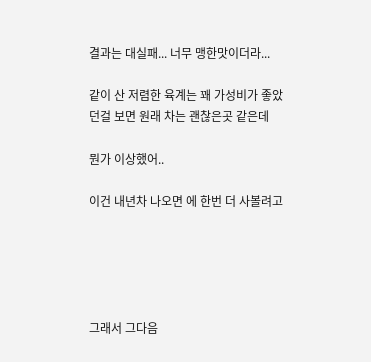결과는 대실패... 너무 맹한맛이더라...

같이 산 저렴한 육계는 꽤 가성비가 좋았던걸 보면 원래 차는 괜찮은곳 같은데

뭔가 이상했어..

이건 내년차 나오면 에 한번 더 사볼려고





그래서 그다음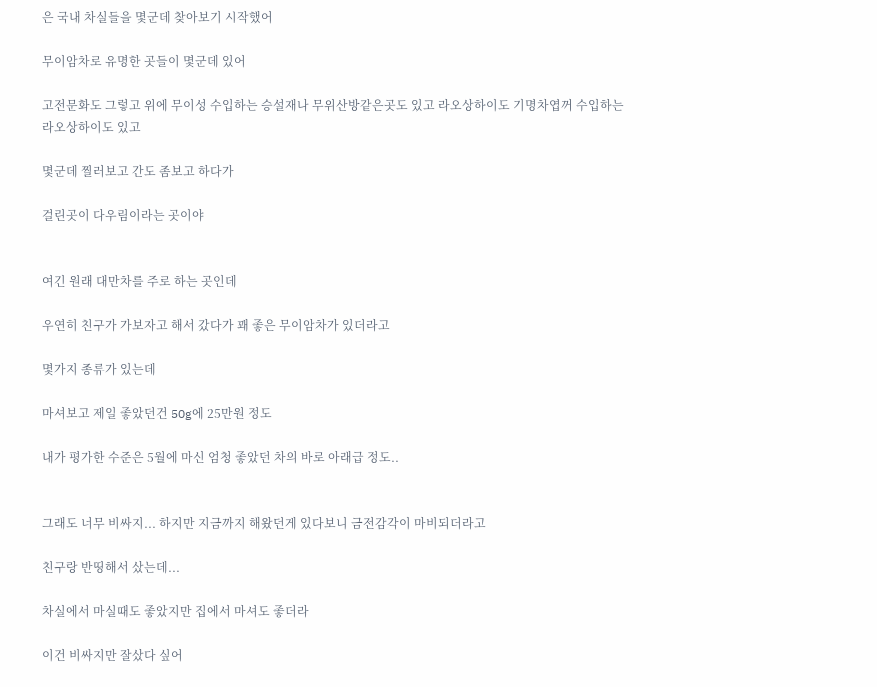은 국내 차실들을 몇군데 찾아보기 시작했어

무이암차로 유명한 곳들이 몇군데 있어

고전문화도 그렇고 위에 무이성 수입하는 승설재나 무위산방같은곳도 있고 라오상하이도 기명차엽꺼 수입하는 라오상하이도 있고

몇군데 찔러보고 간도 좀보고 하다가

걸린곳이 다우림이라는 곳이야


여긴 원래 대만차를 주로 하는 곳인데

우연히 친구가 가보자고 해서 갔다가 꽤 좋은 무이암차가 있더라고

몇가지 종류가 있는데

마셔보고 제일 좋았던건 50g에 25만원 정도

내가 평가한 수준은 5월에 마신 엄청 좋았던 차의 바로 아래급 정도..


그래도 너무 비싸지... 하지만 지금까지 해왔던게 있다보니 금전감각이 마비되더라고

친구랑 반띵해서 샀는데...

차실에서 마실때도 좋았지만 집에서 마셔도 좋더라

이건 비싸지만 잘샀다 싶어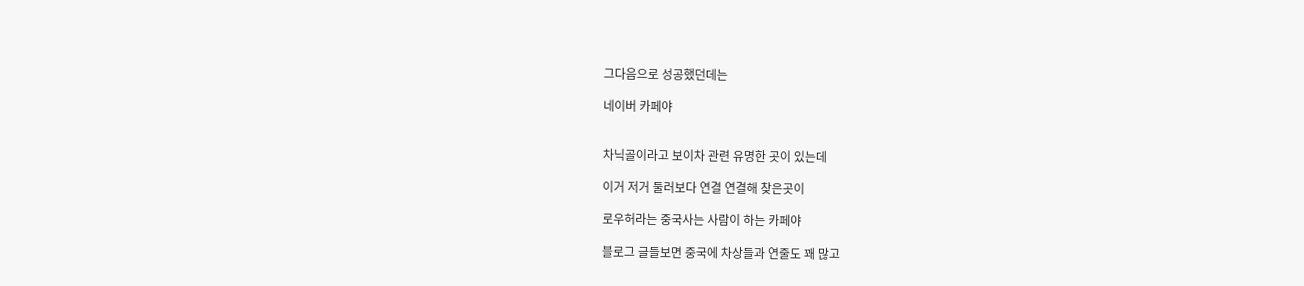그다음으로 성공했던데는

네이버 카페야


차닉골이라고 보이차 관련 유명한 곳이 있는데

이거 저거 둘러보다 연결 연결해 찾은곳이

로우허라는 중국사는 사람이 하는 카페야

블로그 글들보면 중국에 차상들과 연줄도 꽤 많고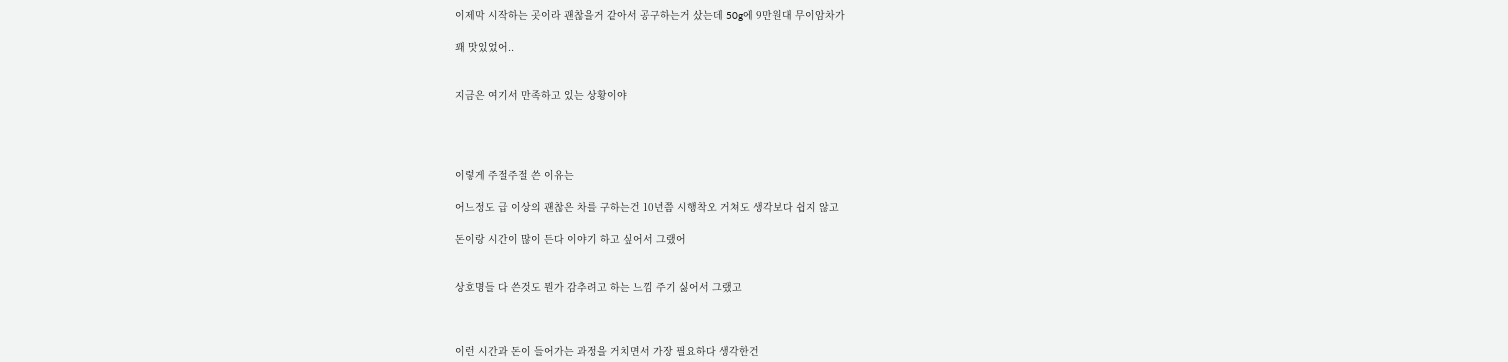이제막 시작하는 곳이라 괜찮을거 같아서 공구하는거 샀는데 50g에 9만원대 무이암차가

꽤 맛있었어..


지금은 여기서 만족하고 있는 상황이야




이렇게 주절주절 쓴 이유는

어느정도 급 이상의 괜찮은 차를 구하는건 10년쯤 시행착오 거쳐도 생각보다 쉽지 않고

돈이랑 시간이 많이 든다 이야기 하고 싶어서 그랬어


상호명들 다 쓴것도 뭔가 감추려고 하는 느낌 주기 싫어서 그랬고



이런 시간과 돈이 들어가는 과정을 거치면서 가장 필요하다 생각한건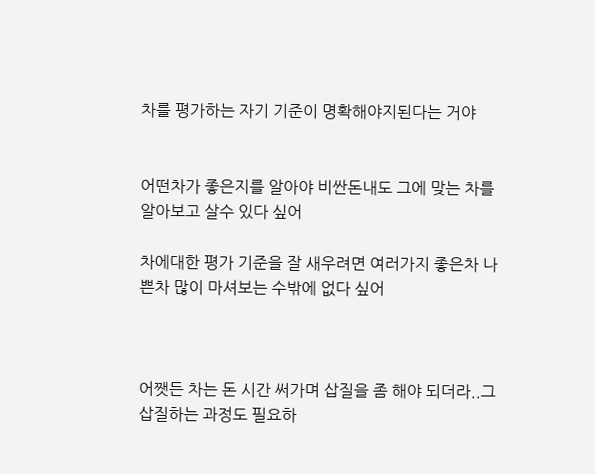차를 평가하는 자기 기준이 명확해야지된다는 거야


어떤차가 좋은지를 알아야 비싼돈내도 그에 맞는 차를 알아보고 살수 있다 싶어

차에대한 평가 기준을 잘 새우려면 여러가지 좋은차 나쁜차 많이 마셔보는 수밖에 없다 싶어



어쨋든 차는 돈 시간 써가며 삽질을 좀 해야 되더라..그 삽질하는 과정도 필요하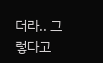더라.. 그렇다고